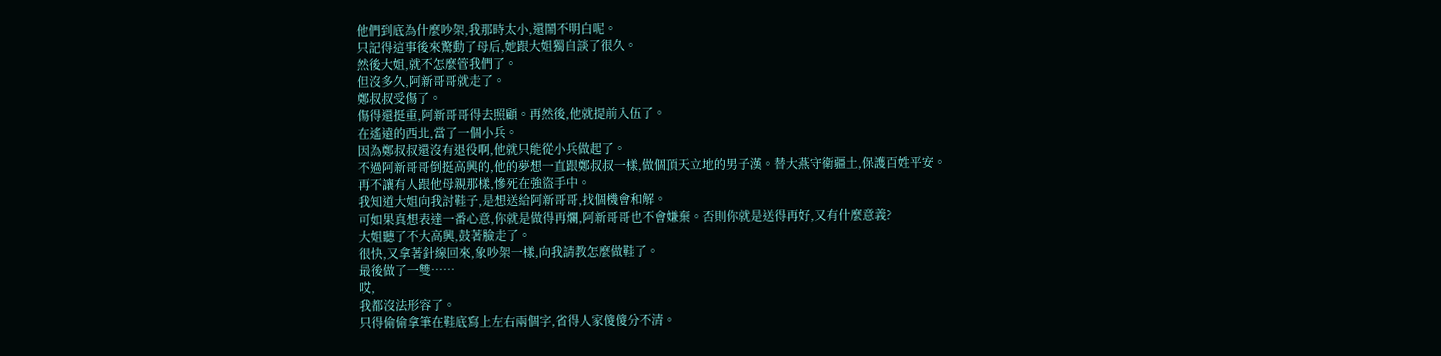他們到底為什麼吵架,我那時太小,還鬧不明白呢。
只記得這事後來驚動了母后,她跟大姐獨自談了很久。
然後大姐,就不怎麼管我們了。
但沒多久,阿新哥哥就走了。
鄭叔叔受傷了。
傷得還挺重,阿新哥哥得去照顧。再然後,他就提前入伍了。
在遙遠的西北,當了一個小兵。
因為鄭叔叔還沒有退役啊,他就只能從小兵做起了。
不過阿新哥哥倒挺高興的,他的夢想一直跟鄭叔叔一樣,做個頂天立地的男子漢。替大燕守衛疆土,保護百姓平安。
再不讓有人跟他母親那樣,慘死在強盜手中。
我知道大姐向我討鞋子,是想送給阿新哥哥,找個機會和解。
可如果真想表達一番心意,你就是做得再爛,阿新哥哥也不會嫌棄。否則你就是送得再好,又有什麼意義?
大姐聽了不大高興,鼓著臉走了。
很快,又拿著針線回來,象吵架一樣,向我請教怎麼做鞋了。
最後做了一雙……
哎,
我都沒法形容了。
只得偷偷拿筆在鞋底寫上左右兩個字,省得人家傻傻分不清。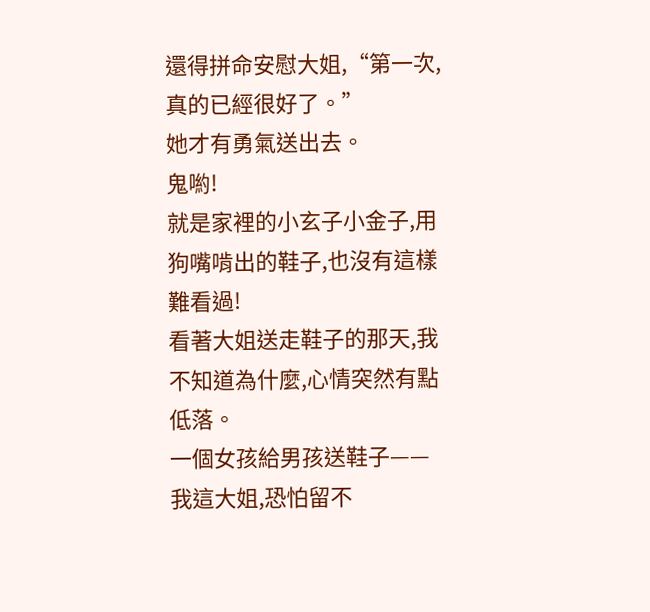還得拼命安慰大姐,“第一次,真的已經很好了。”
她才有勇氣送出去。
鬼喲!
就是家裡的小玄子小金子,用狗嘴啃出的鞋子,也沒有這樣難看過!
看著大姐送走鞋子的那天,我不知道為什麼,心情突然有點低落。
一個女孩給男孩送鞋子——
我這大姐,恐怕留不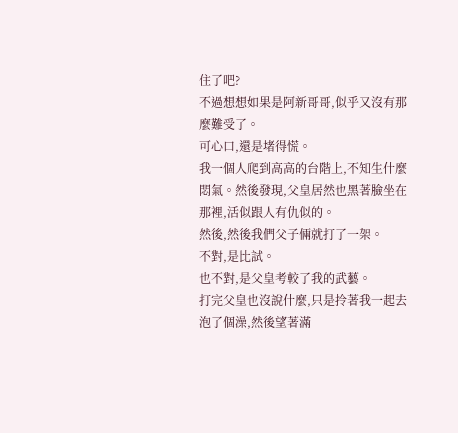住了吧?
不過想想如果是阿新哥哥,似乎又沒有那麼難受了。
可心口,還是堵得慌。
我一個人爬到高高的台階上,不知生什麼悶氣。然後發現,父皇居然也黑著臉坐在那裡,活似跟人有仇似的。
然後,然後我們父子倆就打了一架。
不對,是比試。
也不對,是父皇考較了我的武藝。
打完父皇也沒說什麼,只是拎著我一起去泡了個澡,然後望著滿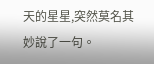天的星星,突然莫名其妙說了一句。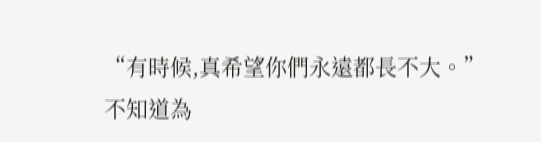“有時候,真希望你們永遠都長不大。”
不知道為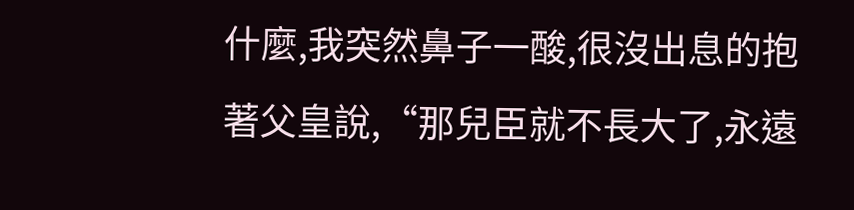什麼,我突然鼻子一酸,很沒出息的抱著父皇說,“那兒臣就不長大了,永遠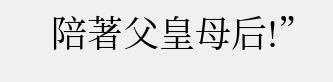陪著父皇母后!”